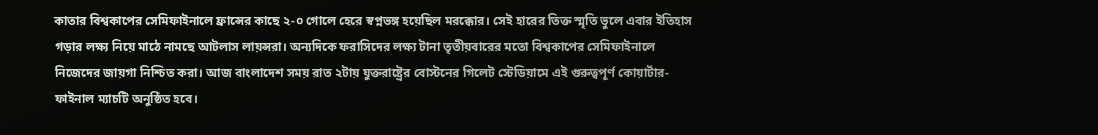কাতার বিশ্বকাপের সেমিফাইনালে ফ্রান্সের কাছে ২-০ গোলে হেরে স্বপ্নভঙ্গ হয়েছিল মরক্কোর। সেই হারের তিক্ত স্মৃতি ভুলে এবার ইতিহাস গড়ার লক্ষ্য নিয়ে মাঠে নামছে আটলাস লায়ন্সরা। অন্যদিকে ফরাসিদের লক্ষ্য টানা তৃতীয়বারের মতো বিশ্বকাপের সেমিফাইনালে নিজেদের জায়গা নিশ্চিত করা। আজ বাংলাদেশ সময় রাত ২টায় যুক্তরাষ্ট্রের বোস্টনের গিলেট স্টেডিয়ামে এই গুরুত্বপূর্ণ কোয়ার্টার-ফাইনাল ম্যাচটি অনুষ্ঠিত হবে।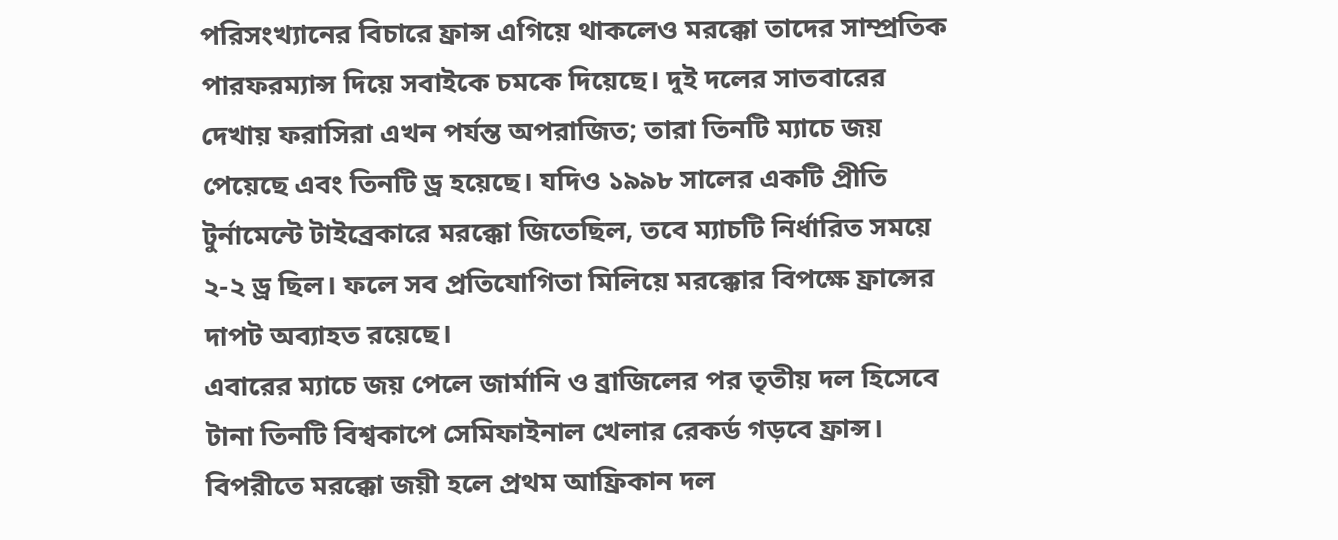পরিসংখ্যানের বিচারে ফ্রান্স এগিয়ে থাকলেও মরক্কো তাদের সাম্প্রতিক পারফরম্যান্স দিয়ে সবাইকে চমকে দিয়েছে। দুই দলের সাতবারের দেখায় ফরাসিরা এখন পর্যন্ত অপরাজিত; তারা তিনটি ম্যাচে জয় পেয়েছে এবং তিনটি ড্র হয়েছে। যদিও ১৯৯৮ সালের একটি প্রীতি টুর্নামেন্টে টাইব্রেকারে মরক্কো জিতেছিল, তবে ম্যাচটি নির্ধারিত সময়ে ২-২ ড্র ছিল। ফলে সব প্রতিযোগিতা মিলিয়ে মরক্কোর বিপক্ষে ফ্রান্সের দাপট অব্যাহত রয়েছে।
এবারের ম্যাচে জয় পেলে জার্মানি ও ব্রাজিলের পর তৃতীয় দল হিসেবে টানা তিনটি বিশ্বকাপে সেমিফাইনাল খেলার রেকর্ড গড়বে ফ্রান্স। বিপরীতে মরক্কো জয়ী হলে প্রথম আফ্রিকান দল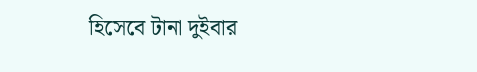হিসেবে টানা দুইবার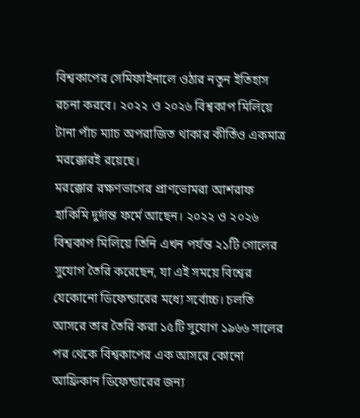বিশ্বকাপের সেমিফাইনালে ওঠার নতুন ইতিহাস রচনা করবে। ২০২২ ও ২০২৬ বিশ্বকাপ মিলিয়ে টানা পাঁচ ম্যাচ অপরাজিত থাকার কীর্তিও একমাত্র মরক্কোরই রয়েছে।
মরক্কোর রক্ষণভাগের প্রাণভোমরা আশরাফ হাকিমি দুর্দান্ত ফর্মে আছেন। ২০২২ ও ২০২৬ বিশ্বকাপ মিলিয়ে তিনি এখন পর্যন্ত ২১টি গোলের সুযোগ তৈরি করেছেন, যা এই সময়ে বিশ্বের যেকোনো ডিফেন্ডারের মধ্যে সর্বোচ্চ। চলতি আসরে তার তৈরি করা ১৫টি সুযোগ ১৯৬৬ সালের পর থেকে বিশ্বকাপের এক আসরে কোনো আফ্রিকান ডিফেন্ডারের জন্য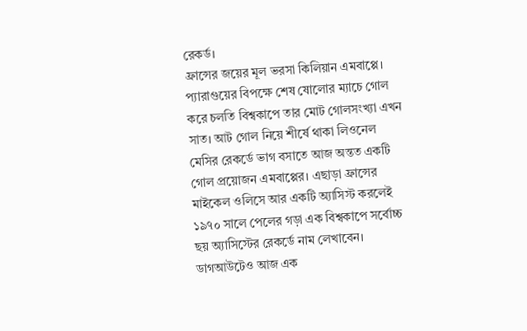রেকর্ড।
ফ্রান্সের জয়ের মূল ভরসা কিলিয়ান এমবাপ্পে। প্যারাগুয়ের বিপক্ষে শেষ ষোলোর ম্যাচে গোল করে চলতি বিশ্বকাপে তার মোট গোলসংখ্যা এখন সাত। আট গোল নিয়ে শীর্ষে থাকা লিওনেল মেসির রেকর্ডে ভাগ বসাতে আজ অন্তত একটি গোল প্রয়োজন এমবাপ্পের। এছাড়া ফ্রান্সের মাইকেল ওলিসে আর একটি অ্যাসিস্ট করলেই ১৯৭০ সালে পেলের গড়া এক বিশ্বকাপে সর্বোচ্চ ছয় অ্যাসিস্টের রেকর্ডে নাম লেখাবেন।
ডাগআউটেও আজ এক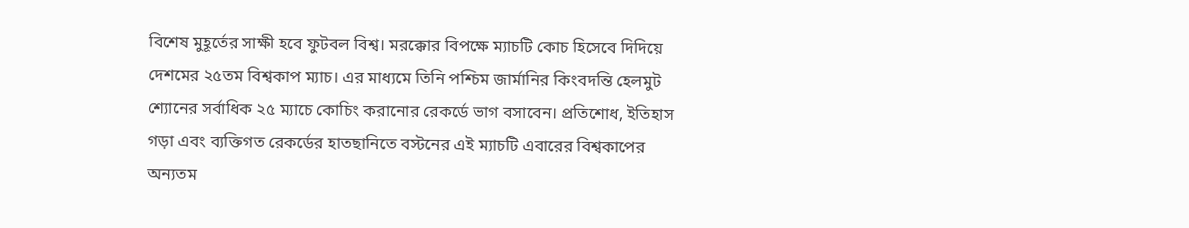বিশেষ মুহূর্তের সাক্ষী হবে ফুটবল বিশ্ব। মরক্কোর বিপক্ষে ম্যাচটি কোচ হিসেবে দিদিয়ে দেশমের ২৫তম বিশ্বকাপ ম্যাচ। এর মাধ্যমে তিনি পশ্চিম জার্মানির কিংবদন্তি হেলমুট শ্যোনের সর্বাধিক ২৫ ম্যাচে কোচিং করানোর রেকর্ডে ভাগ বসাবেন। প্রতিশোধ, ইতিহাস গড়া এবং ব্যক্তিগত রেকর্ডের হাতছানিতে বস্টনের এই ম্যাচটি এবারের বিশ্বকাপের অন্যতম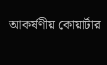আকর্ষণীয় কোয়ার্টার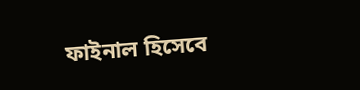ফাইনাল হিসেবে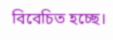বিবেচিত হচ্ছে।